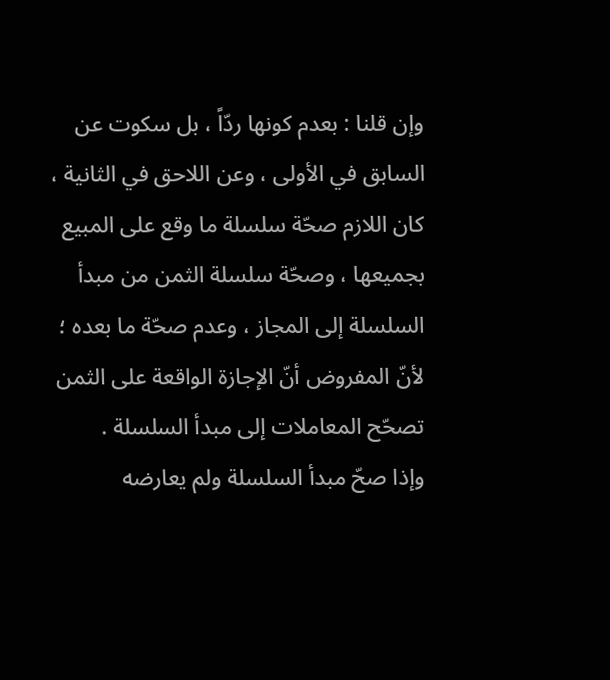وإن قلنا : بعدم كونها ردّاً ، بل سكوت عن السابق في الأولى ، وعن اللاحق في الثانية ، كان اللازم صحّة سلسلة ما وقع على المبيع بجميعها ، وصحّة سلسلة الثمن من مبدأ السلسلة إلى المجاز ، وعدم صحّة ما بعده ؛ لأنّ المفروض أنّ الإجازة الواقعة على الثمن تصحّح المعاملات إلى مبدأ السلسلة .
وإذا صحّ مبدأ السلسلة ولم يعارضه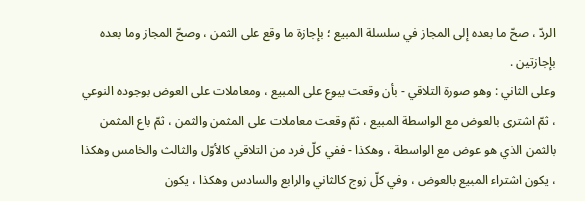الردّ ، صحّ ما بعده إلى المجاز في سلسلة المبيع ؛ بإجازة ما وقع على الثمن ، وصحّ المجاز وما بعده بإجازتين .
وعلى الثاني : وهو صورة التلاقي - بأن وقعت بيوع على المبيع ، ومعاملات على العوض بوجوده النوعي ، ثمّ اشترى بالعوض مع الواسطة المبيع ، ثمّ وقعت معاملات على المثمن والثمن ، ثمّ باع المثمن بالثمن الذي هو عوض مع الواسطة ، وهكذا - ففي كلّ فرد من التلاقي كالأوّل والثالث والخامس وهكذا ، يكون اشتراء المبيع بالعوض ، وفي كلّ زوج كالثاني والرابع والسادس وهكذا ، يكون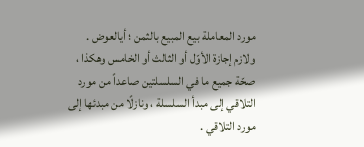مورد المعاملة بيع المبيع بالثمن ؛ أيالعوض .
ولازم إجازة الأوّل أو الثالث أو الخامس وهكذا ، صحّة جميع ما في السلسلتين صاعداً من مورد التلاقي إلى مبدأ السلسلة ، ونازلًا من مبدئها إلى مورد التلاقي .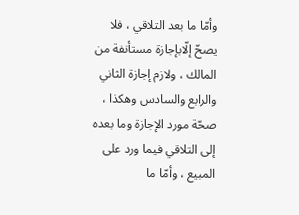وأمّا ما بعد التلاقي ، فلا يصحّ إلّابإجازة مستأنفة من المالك ، ولازم إجازة الثاني والرابع والسادس وهكذا ، صحّة مورد الإجازة وما بعده إلى التلاقي فيما ورد على المبيع ، وأمّا ما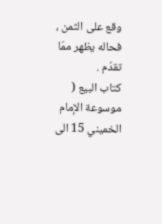وقع على الثمن ، فحاله يظهر ممّا تقدّم .
كتاب البيع ( موسوعة الإمام الخميني 15 الى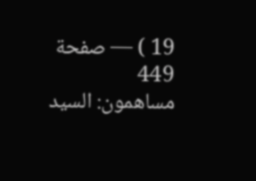19 ) — صفحة 449
مساهمون: السيد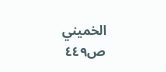الخميني
ص٤٤٩